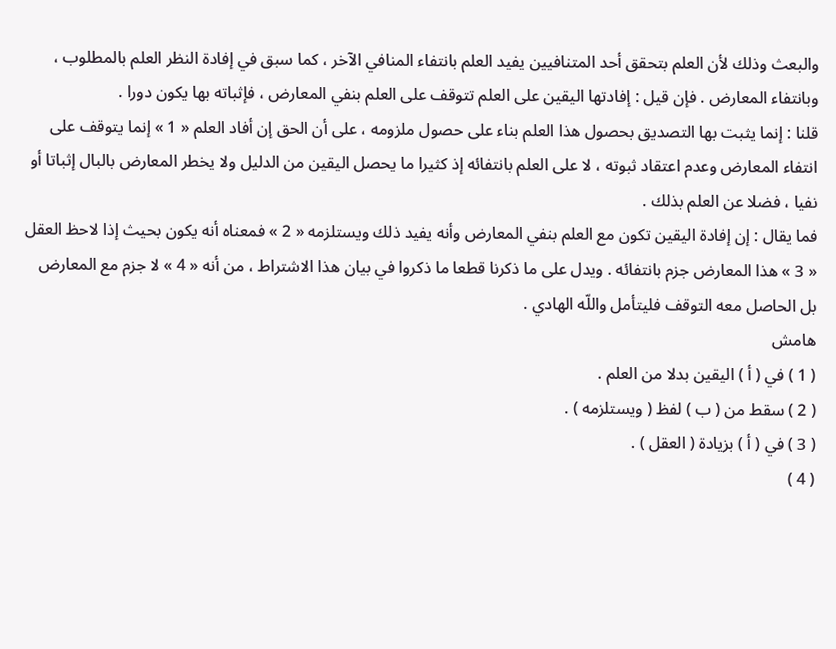والبعث وذلك لأن العلم بتحقق أحد المتنافيين يفيد العلم بانتفاء المنافي الآخر ، كما سبق في إفادة النظر العلم بالمطلوب ، وبانتفاء المعارض . فإن قيل : إفادتها اليقين على العلم تتوقف على العلم بنفي المعارض ، فإثباته بها يكون دورا .
قلنا : إنما يثبت بها التصديق بحصول هذا العلم بناء على حصول ملزومه ، على أن الحق إن أفاد العلم « 1 » إنما يتوقف على انتفاء المعارض وعدم اعتقاد ثبوته ، لا على العلم بانتفائه إذ كثيرا ما يحصل اليقين من الدليل ولا يخطر المعارض بالبال إثباتا أو نفيا ، فضلا عن العلم بذلك .
فما يقال : إن إفادة اليقين تكون مع العلم بنفي المعارض وأنه يفيد ذلك ويستلزمه « 2 » فمعناه أنه يكون بحيث إذا لاحظ العقل « 3 » هذا المعارض جزم بانتفائه . ويدل على ما ذكرنا قطعا ما ذكروا في بيان هذا الاشتراط ، من أنه « 4 » لا جزم مع المعارض بل الحاصل معه التوقف فليتأمل واللّه الهادي .
هامش
( 1 ) في ( أ ) اليقين بدلا من العلم .
( 2 ) سقط من ( ب ) لفظ ( ويستلزمه ) .
( 3 ) في ( أ ) بزيادة ( العقل ) .
( 4 )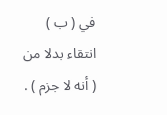في ( ب ) انتقاء بدلا من ( أنه لا جزم ) .